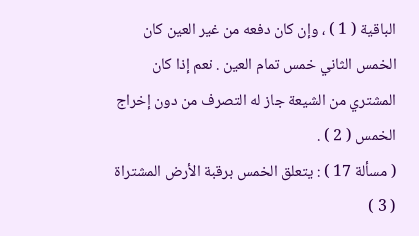الباقية ( 1 ) ، وإن كان دفعه من غير العين كان الخمس الثاني خمس تمام العين . نعم إذا كان المشتري من الشيعة جاز له التصرف من دون إخراج الخمس ( 2 ) .
( مسألة 17 ) : يتعلق الخمس برقبة الأرض المشتراة ( 3 )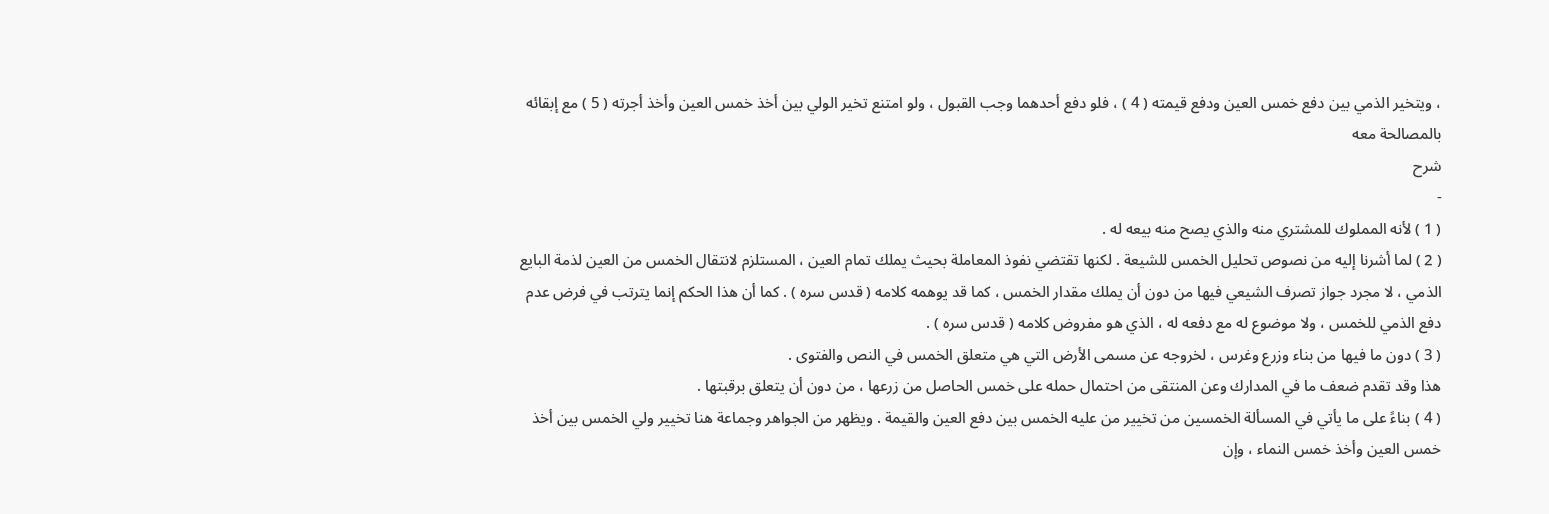، ويتخير الذمي بين دفع خمس العين ودفع قيمته ( 4 ) ، فلو دفع أحدهما وجب القبول ، ولو امتنع تخير الولي بين أخذ خمس العين وأخذ أجرته ( 5 ) مع إبقائه بالمصالحة معه
شرح
-
( 1 ) لأنه المملوك للمشتري منه والذي يصح منه بيعه له .
( 2 ) لما أشرنا إليه من نصوص تحليل الخمس للشيعة . لكنها تقتضي نفوذ المعاملة بحيث يملك تمام العين ، المستلزم لانتقال الخمس من العين لذمة البايع الذمي ، لا مجرد جواز تصرف الشيعي فيها من دون أن يملك مقدار الخمس ، كما قد يوهمه كلامه ( قدس سره ) . كما أن هذا الحكم إنما يترتب في فرض عدم دفع الذمي للخمس ، ولا موضوع له مع دفعه له ، الذي هو مفروض كلامه ( قدس سره ) .
( 3 ) دون ما فيها من بناء وزرع وغرس ، لخروجه عن مسمى الأرض التي هي متعلق الخمس في النص والفتوى .
هذا وقد تقدم ضعف ما في المدارك وعن المنتقى من احتمال حمله على خمس الحاصل من زرعها ، من دون أن يتعلق برقبتها .
( 4 ) بناءً على ما يأتي في المسألة الخمسين من تخيير من عليه الخمس بين دفع العين والقيمة . ويظهر من الجواهر وجماعة هنا تخيير ولي الخمس بين أخذ خمس العين وأخذ خمس النماء ، وإن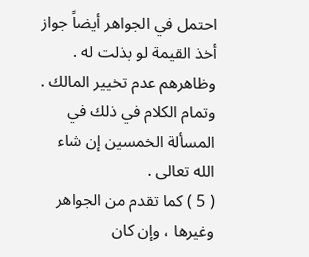احتمل في الجواهر أيضاً جواز أخذ القيمة لو بذلت له . وظاهرهم عدم تخيير المالك . وتمام الكلام في ذلك في المسألة الخمسين إن شاء الله تعالى .
( 5 ) كما تقدم من الجواهر وغيرها ، وإن كان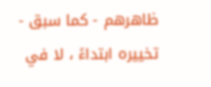ظاهرهم - كما سبق - تخييره ابتداءً ، لا في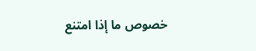خصوص ما إذا امتنع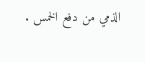الذمي من دفع الخمس .